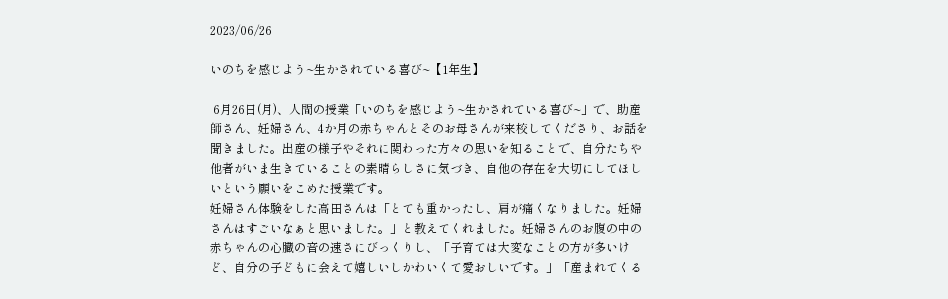2023/06/26

いのちを感じよう~生かされている喜び~【1年生】

 6月26日(月)、人間の授業「いのちを感じよう~生かされている喜び~」で、助産師さん、妊婦さん、4か月の赤ちゃんとそのお母さんが来校してくださり、お話を聞きました。出産の様子やそれに関わった方々の思いを知ることで、自分たちや他者がいま生きていることの素晴らしさに気づき、自他の存在を大切にしてほしいという願いをこめた授業です。
妊婦さん体験をした高田さんは「とても重かったし、肩が痛くなりました。妊婦さんはすごいなぁと思いました。」と教えてくれました。妊婦さんのお腹の中の赤ちゃんの心臓の音の速さにびっくりし、「子育ては大変なことの方が多いけど、自分の子どもに会えて嬉しいしかわいくて愛おしいです。」「産まれてくる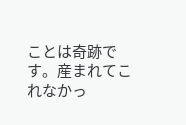ことは奇跡です。産まれてこれなかっ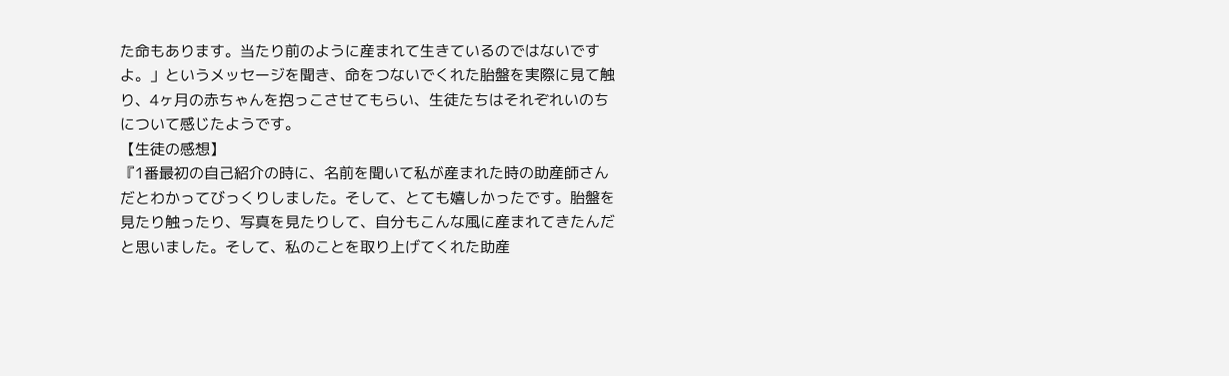た命もあります。当たり前のように産まれて生きているのではないですよ。」というメッセージを聞き、命をつないでくれた胎盤を実際に見て触り、4ヶ月の赤ちゃんを抱っこさせてもらい、生徒たちはそれぞれいのちについて感じたようです。
【生徒の感想】
『1番最初の自己紹介の時に、名前を聞いて私が産まれた時の助産師さんだとわかってびっくりしました。そして、とても嬉しかったです。胎盤を見たり触ったり、写真を見たりして、自分もこんな風に産まれてきたんだと思いました。そして、私のことを取り上げてくれた助産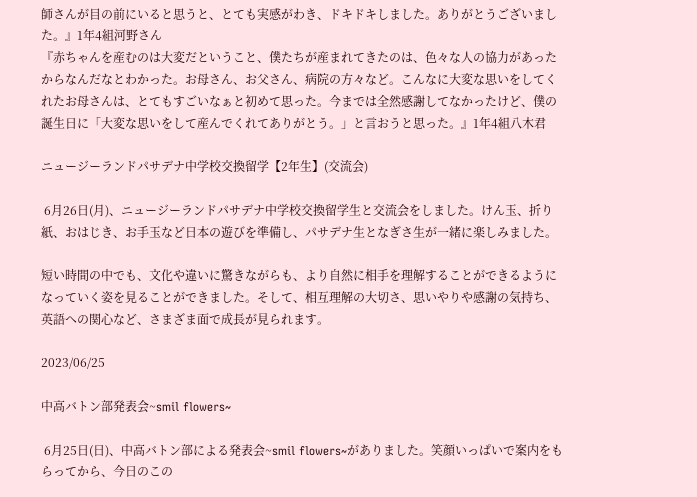師さんが目の前にいると思うと、とても実感がわき、ドキドキしました。ありがとうございました。』1年4組河野さん
『赤ちゃんを産むのは大変だということ、僕たちが産まれてきたのは、色々な人の協力があったからなんだなとわかった。お母さん、お父さん、病院の方々など。こんなに大変な思いをしてくれたお母さんは、とてもすごいなぁと初めて思った。今までは全然感謝してなかったけど、僕の誕生日に「大変な思いをして産んでくれてありがとう。」と言おうと思った。』1年4組八木君

ニュージーランドパサデナ中学校交換留学【2年生】(交流会)

 6月26日(月)、ニュージーランドパサデナ中学校交換留学生と交流会をしました。けん玉、折り紙、おはじき、お手玉など日本の遊びを準備し、パサデナ生となぎさ生が一緒に楽しみました。

短い時間の中でも、文化や違いに驚きながらも、より自然に相手を理解することができるようになっていく姿を見ることができました。そして、相互理解の大切さ、思いやりや感謝の気持ち、英語への関心など、さまざま面で成長が見られます。

2023/06/25

中高バトン部発表会~smil flowers~

 6月25日(日)、中高バトン部による発表会~smil flowers~がありました。笑顔いっぱいで案内をもらってから、今日のこの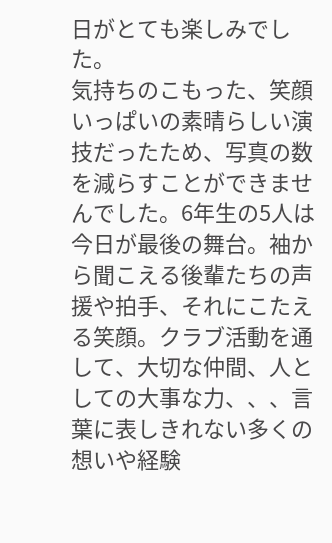日がとても楽しみでした。
気持ちのこもった、笑顔いっぱいの素晴らしい演技だったため、写真の数を減らすことができませんでした。6年生の5人は今日が最後の舞台。袖から聞こえる後輩たちの声援や拍手、それにこたえる笑顔。クラブ活動を通して、大切な仲間、人としての大事な力、、、言葉に表しきれない多くの想いや経験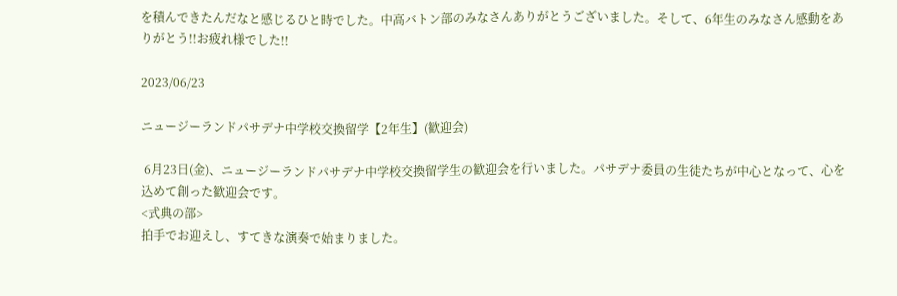を積んできたんだなと感じるひと時でした。中高バトン部のみなさんありがとうございました。そして、6年生のみなさん感動をありがとう!!お疲れ様でした!!

2023/06/23

ニュージーランドパサデナ中学校交換留学【2年生】(歓迎会)

 6月23日(金)、ニュージーランドパサデナ中学校交換留学生の歓迎会を行いました。パサデナ委員の生徒たちが中心となって、心を込めて創った歓迎会です。
<式典の部>
拍手でお迎えし、すてきな演奏で始まりました。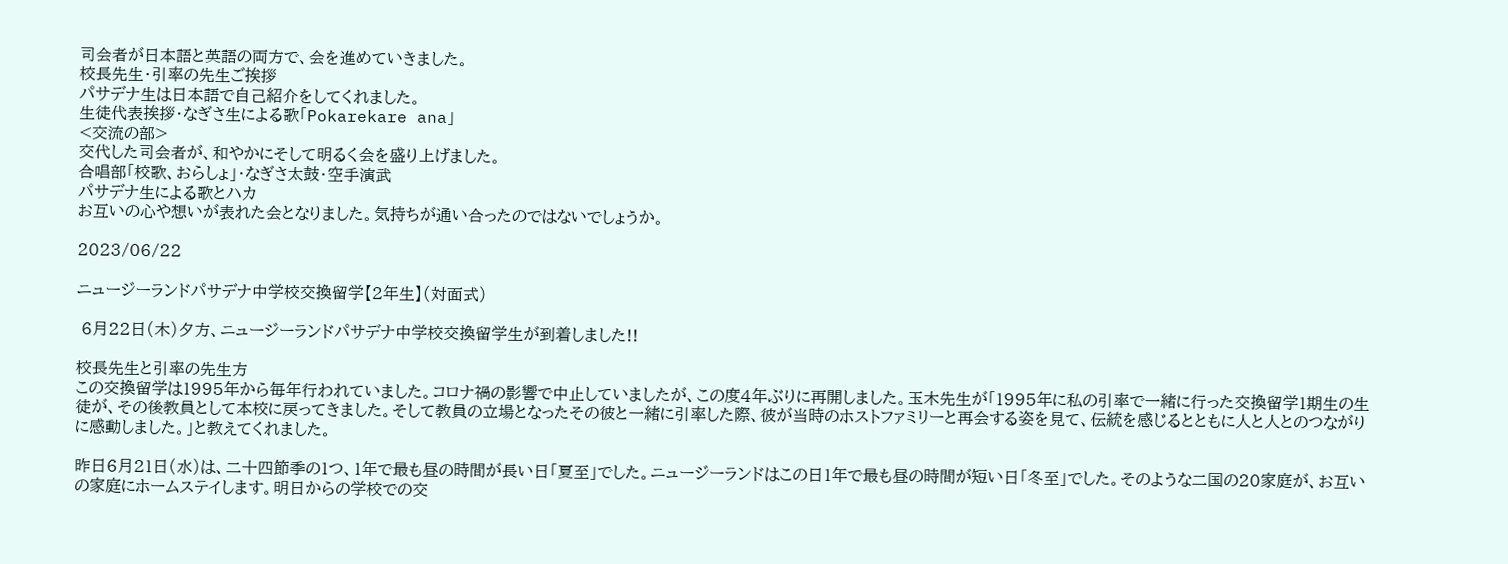司会者が日本語と英語の両方で、会を進めていきました。
校長先生・引率の先生ご挨拶
パサデナ生は日本語で自己紹介をしてくれました。
生徒代表挨拶・なぎさ生による歌「Pokarekare ana」
<交流の部>
交代した司会者が、和やかにそして明るく会を盛り上げました。
合唱部「校歌、おらしょ」・なぎさ太鼓・空手演武
パサデナ生による歌とハカ
お互いの心や想いが表れた会となりました。気持ちが通い合ったのではないでしょうか。

2023/06/22

ニュージーランドパサデナ中学校交換留学【2年生】(対面式)

 6月22日(木)夕方、ニュージーランドパサデナ中学校交換留学生が到着しました!!

校長先生と引率の先生方
この交換留学は1995年から毎年行われていました。コロナ禍の影響で中止していましたが、この度4年ぶりに再開しました。玉木先生が「1995年に私の引率で一緒に行った交換留学1期生の生徒が、その後教員として本校に戻ってきました。そして教員の立場となったその彼と一緒に引率した際、彼が当時のホストファミリーと再会する姿を見て、伝統を感じるとともに人と人とのつながりに感動しました。」と教えてくれました。

昨日6月21日(水)は、二十四節季の1つ、1年で最も昼の時間が長い日「夏至」でした。ニュージーランドはこの日1年で最も昼の時間が短い日「冬至」でした。そのような二国の20家庭が、お互いの家庭にホームステイします。明日からの学校での交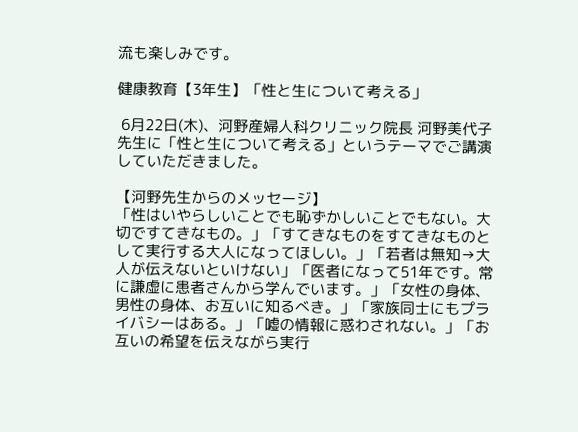流も楽しみです。

健康教育【3年生】「性と生について考える」

 6月22日(木)、河野産婦人科クリニック院長 河野美代子先生に「性と生について考える」というテーマでご講演していただきました。

【河野先生からのメッセージ】
「性はいやらしいことでも恥ずかしいことでもない。大切ですてきなもの。」「すてきなものをすてきなものとして実行する大人になってほしい。」「若者は無知→大人が伝えないといけない」「医者になって51年です。常に謙虚に患者さんから学んでいます。」「女性の身体、男性の身体、お互いに知るべき。」「家族同士にもプライバシーはある。」「嘘の情報に惑わされない。」「お互いの希望を伝えながら実行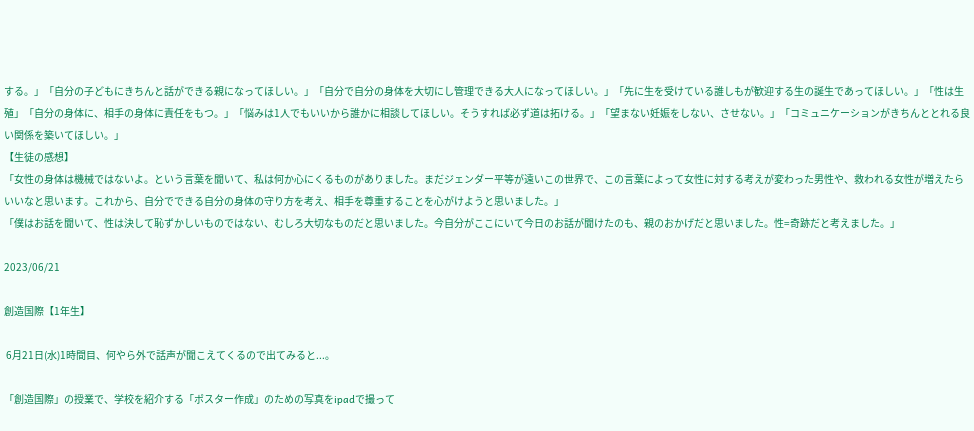する。」「自分の子どもにきちんと話ができる親になってほしい。」「自分で自分の身体を大切にし管理できる大人になってほしい。」「先に生を受けている誰しもが歓迎する生の誕生であってほしい。」「性は生殖」「自分の身体に、相手の身体に責任をもつ。」「悩みは1人でもいいから誰かに相談してほしい。そうすれば必ず道は拓ける。」「望まない妊娠をしない、させない。」「コミュニケーションがきちんととれる良い関係を築いてほしい。」
【生徒の感想】
「女性の身体は機械ではないよ。という言葉を聞いて、私は何か心にくるものがありました。まだジェンダー平等が遠いこの世界で、この言葉によって女性に対する考えが変わった男性や、救われる女性が増えたらいいなと思います。これから、自分でできる自分の身体の守り方を考え、相手を尊重することを心がけようと思いました。」
「僕はお話を聞いて、性は決して恥ずかしいものではない、むしろ大切なものだと思いました。今自分がここにいて今日のお話が聞けたのも、親のおかげだと思いました。性=奇跡だと考えました。」

2023/06/21

創造国際【1年生】

 6月21日(水)1時間目、何やら外で話声が聞こえてくるので出てみると...。

「創造国際」の授業で、学校を紹介する「ポスター作成」のための写真をipadで撮って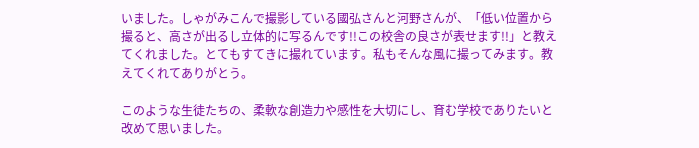いました。しゃがみこんで撮影している國弘さんと河野さんが、「低い位置から撮ると、高さが出るし立体的に写るんです!!この校舎の良さが表せます!!」と教えてくれました。とてもすてきに撮れています。私もそんな風に撮ってみます。教えてくれてありがとう。

このような生徒たちの、柔軟な創造力や感性を大切にし、育む学校でありたいと改めて思いました。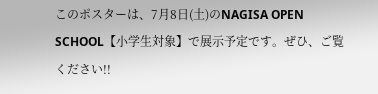このポスターは、7月8日(土)のNAGISA OPEN SCHOOL【小学生対象】で展示予定です。ぜひ、ご覧ください!!